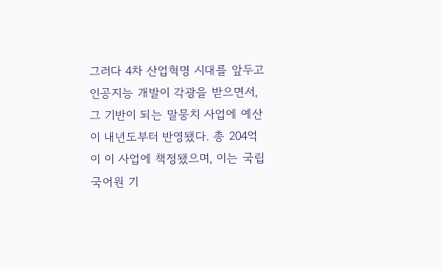그러다 4차 산업혁명 시대를 앞두고 인공지능 개발이 각광을 받으면서, 그 기반이 되는 말뭉치 사업에 예산이 내년도부터 반영됐다. 총 204억이 이 사업에 책정됐으며, 이는 국립국어원 기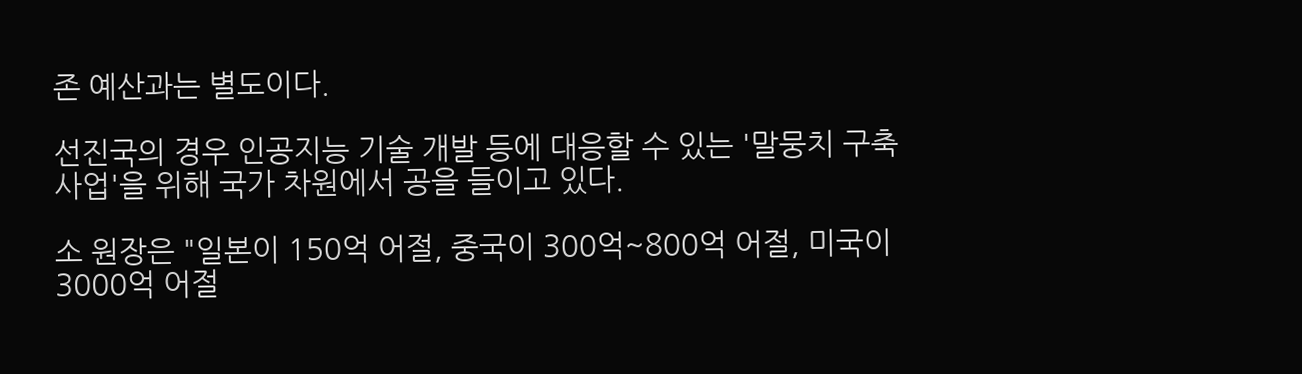존 예산과는 별도이다.

선진국의 경우 인공지능 기술 개발 등에 대응할 수 있는 '말뭉치 구축 사업'을 위해 국가 차원에서 공을 들이고 있다.

소 원장은 "일본이 150억 어절, 중국이 300억~800억 어절, 미국이 3000억 어절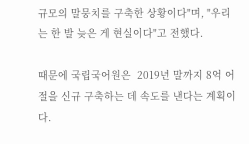규모의 말뭉치를 구축한 상황이다"며, "우리는 한 발 늦은 게 현실이다"고 전했다.

때문에 국립국어원은  2019년 말까지 8억 어절을 신규 구축하는 데 속도를 낸다는 계획이다.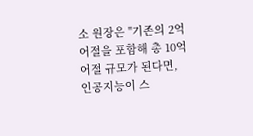소 원장은 "기존의 2억 어절을 포함해 총 10억 어절 규모가 된다면, 인공지능이 스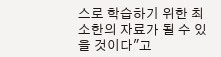스로 학습하기 위한 최소한의 자료가 될 수 있을 것이다"고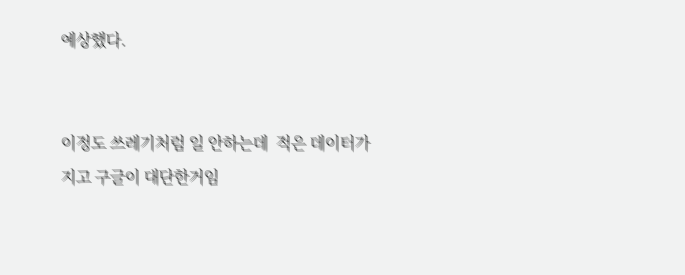예상했다.


이정도 쓰레기처럼 일 안하는데  적은 데이터가지고 구글이 대단한거임